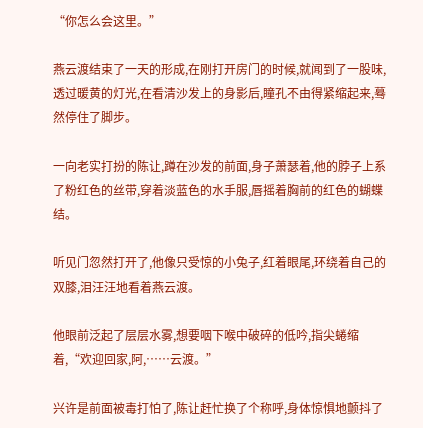“你怎么会这里。”

燕云渡结束了一天的形成,在刚打开房门的时候,就闻到了一股味,透过暖黄的灯光,在看清沙发上的身影后,瞳孔不由得紧缩起来,蓦然停住了脚步。

一向老实打扮的陈让,蹲在沙发的前面,身子萧瑟着,他的脖子上系了粉红色的丝带,穿着淡蓝色的水手服,唇摇着胸前的红色的蝴蝶结。

听见门忽然打开了,他像只受惊的小兔子,红着眼尾,环绕着自己的双膝,泪汪汪地看着燕云渡。

他眼前泛起了层层水雾,想要咽下喉中破碎的低吟,指尖蜷缩着,“欢迎回家,阿,……云渡。”

兴许是前面被毒打怕了,陈让赶忙换了个称呼,身体惊惧地颤抖了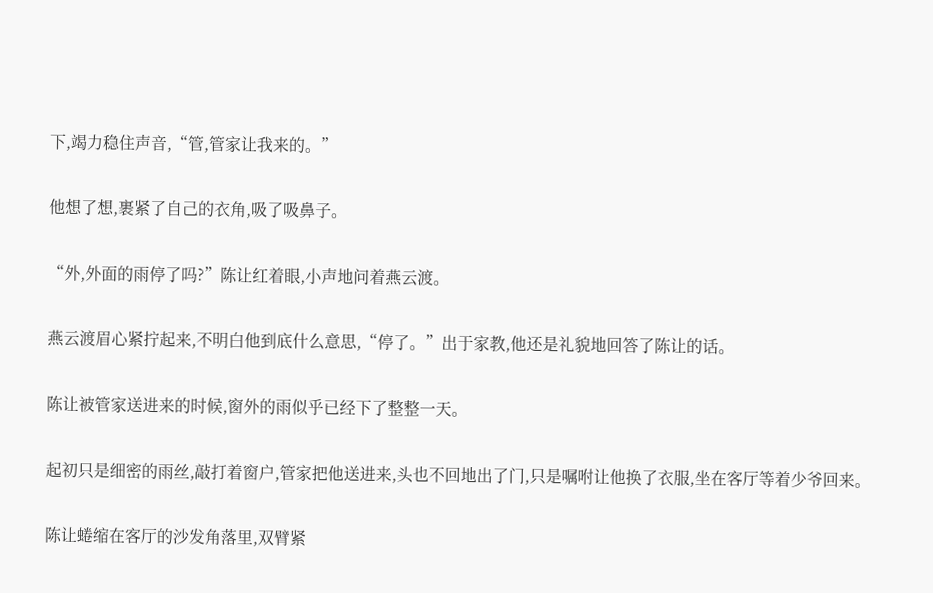下,竭力稳住声音,“管,管家让我来的。”

他想了想,裹紧了自己的衣角,吸了吸鼻子。

“外,外面的雨停了吗?”陈让红着眼,小声地问着燕云渡。

燕云渡眉心紧拧起来,不明白他到底什么意思,“停了。”出于家教,他还是礼貌地回答了陈让的话。

陈让被管家送进来的时候,窗外的雨似乎已经下了整整一天。

起初只是细密的雨丝,敲打着窗户,管家把他送进来,头也不回地出了门,只是嘱咐让他换了衣服,坐在客厅等着少爷回来。

陈让蜷缩在客厅的沙发角落里,双臂紧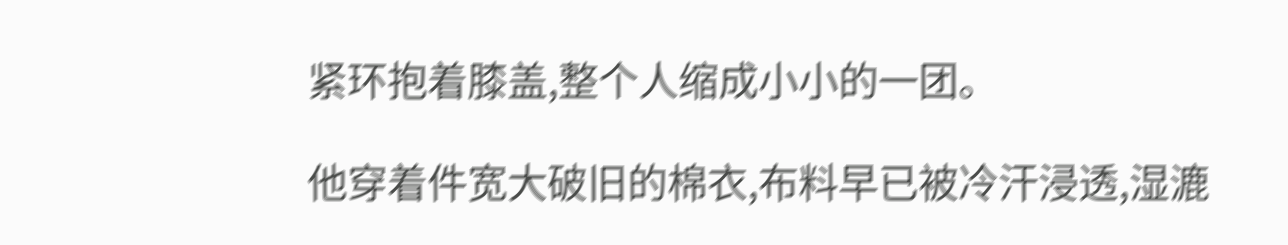紧环抱着膝盖,整个人缩成小小的一团。

他穿着件宽大破旧的棉衣,布料早已被冷汗浸透,湿漉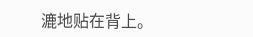漉地贴在背上。